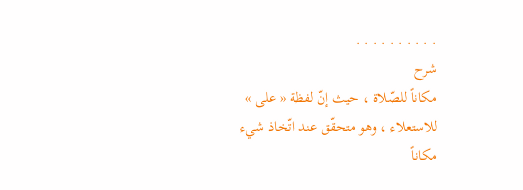. . . . . . . . . .
شرح
مكاناً للصّلاة ، حيث إنّ لفظة « على » للاستعلاء ، وهو متحقّق عند اتّخاذ شيء مكاناً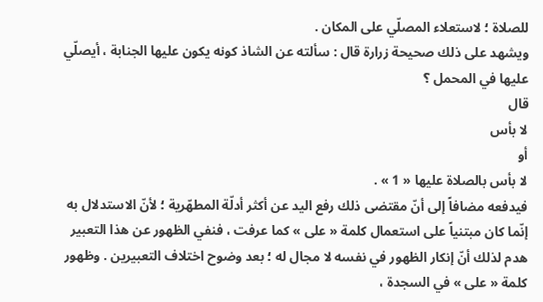للصلاة ؛ لاستعلاء المصلّي على المكان .
ويشهد على ذلك صحيحة زرارة قال : سألته عن الشاذ كونه يكون عليها الجنابة ، أيصلّي عليها في المحمل ؟
قال
لا بأس
أو
لا بأس بالصلاة عليها « 1 » .
فيدفعه مضافاً إلى أنّ مقتضى ذلك رفع اليد عن أكثر أدلّة المطهّرية ؛ لأنّ الاستدلال به إنّما كان مبتنياً على استعمال كلمة « على » كما عرفت ، فنفي الظهور عن هذا التعبير هدم لذلك أنّ إنكار الظهور في نفسه لا مجال له ؛ بعد وضوح اختلاف التعبيرين . وظهور كلمة « على » في السجدة ،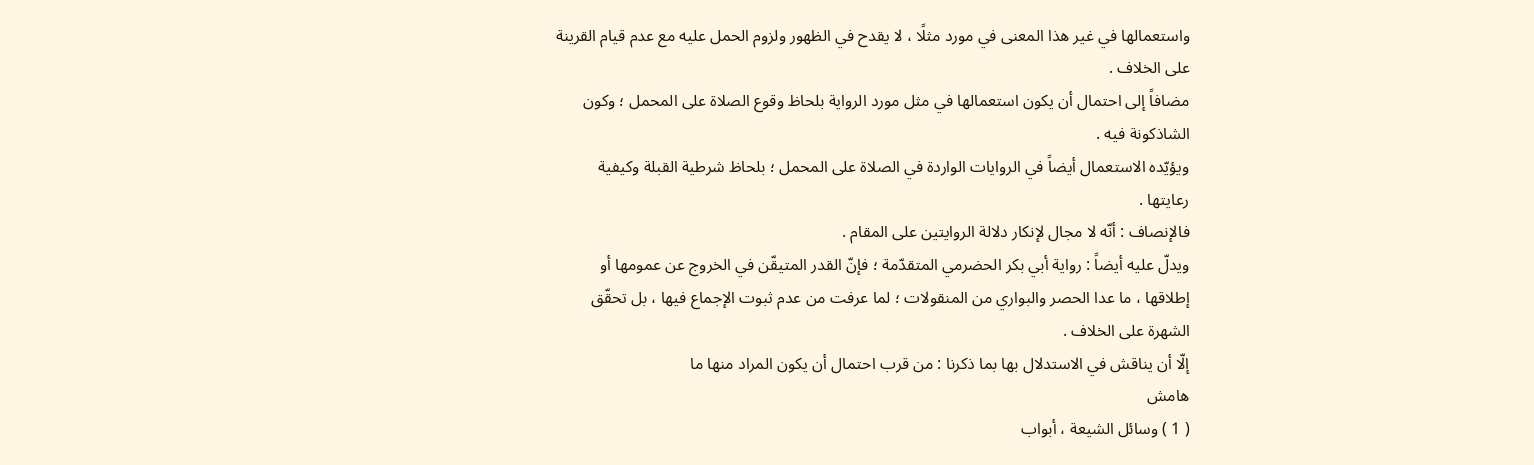واستعمالها في غير هذا المعنى في مورد مثلًا ، لا يقدح في الظهور ولزوم الحمل عليه مع عدم قيام القرينة على الخلاف .
مضافاً إلى احتمال أن يكون استعمالها في مثل مورد الرواية بلحاظ وقوع الصلاة على المحمل ؛ وكون الشاذكونة فيه .
ويؤيّده الاستعمال أيضاً في الروايات الواردة في الصلاة على المحمل ؛ بلحاظ شرطية القبلة وكيفية رعايتها .
فالإنصاف : أنّه لا مجال لإنكار دلالة الروايتين على المقام .
ويدلّ عليه أيضاً : رواية أبي بكر الحضرمي المتقدّمة ؛ فإنّ القدر المتيقّن في الخروج عن عمومها أو إطلاقها ، ما عدا الحصر والبواري من المنقولات ؛ لما عرفت من عدم ثبوت الإجماع فيها ، بل تحقّق الشهرة على الخلاف .
إلّا أن يناقش في الاستدلال بها بما ذكرنا : من قرب احتمال أن يكون المراد منها ما
هامش
( 1 ) وسائل الشيعة ، أبواب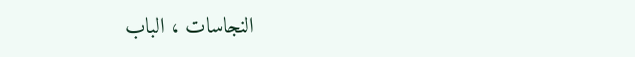النجاسات ، الباب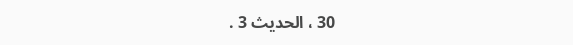30 ، الحديث 3 .